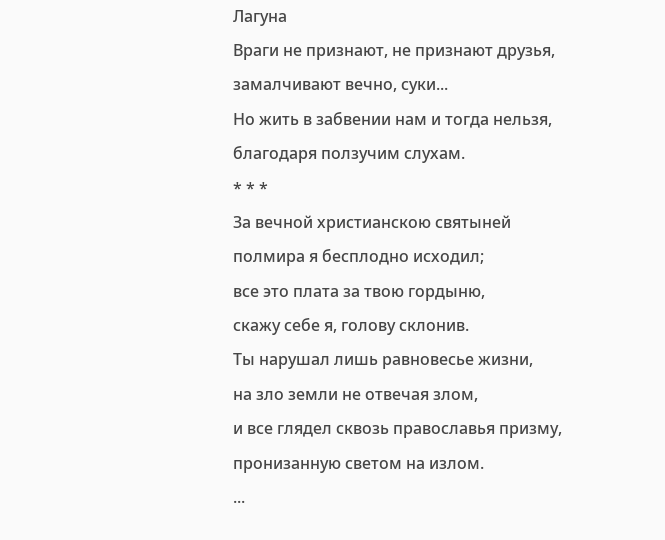Лагуна
Враги не признают, не признают друзья,
замалчивают вечно, суки...
Но жить в забвении нам и тогда нельзя,
благодаря ползучим слухам.
* * *
За вечной христианскою святыней
полмира я бесплодно исходил;
все это плата за твою гордыню,
скажу себе я, голову склонив.
Ты нарушал лишь равновесье жизни,
на зло земли не отвечая злом,
и все глядел сквозь православья призму,
пронизанную светом на излом.
...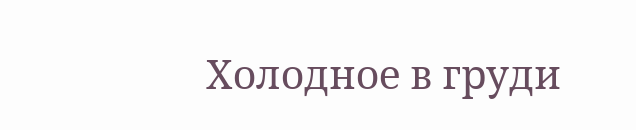Холодное в груди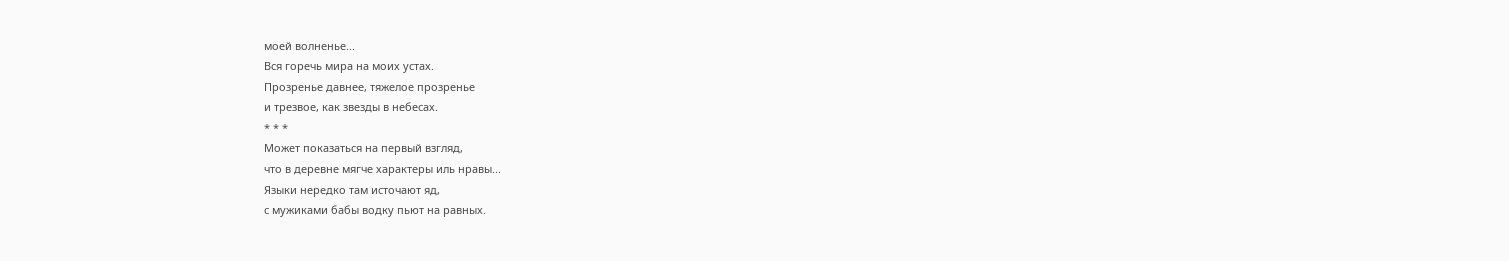моей волненье...
Вся горечь мира на моих устах.
Прозренье давнее, тяжелое прозренье
и трезвое, как звезды в небесах.
* * *
Может показаться на первый взгляд,
что в деревне мягче характеры иль нравы...
Языки нередко там источают яд,
с мужиками бабы водку пьют на равных.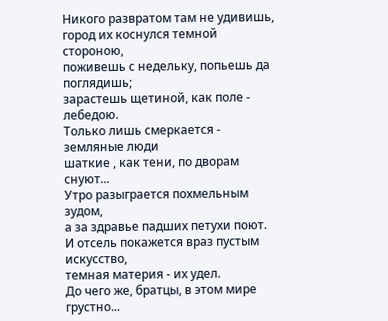Никого развратом там не удивишь,
город их коснулся темной стороною,
поживешь с недельку, попьешь да поглядишь;
зарастешь щетиной, как поле - лебедою.
Только лишь смеркается - земляные люди
шаткие , как тени, по дворам снуют...
Утро разыграется похмельным зудом,
а за здравье падших петухи поют.
И отсель покажется враз пустым искусство,
темная материя - их удел.
До чего же, братцы, в этом мире грустно...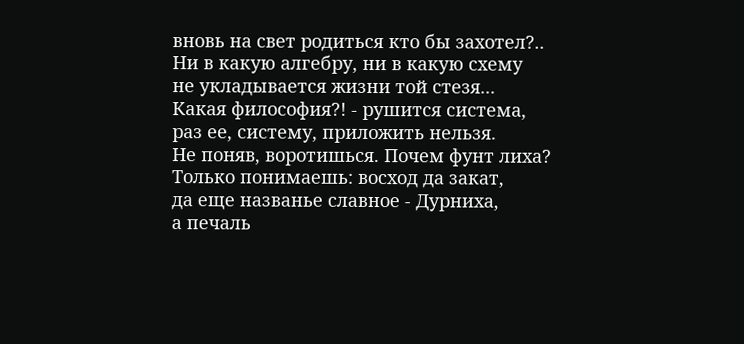вновь на свет родиться кто бы захотел?..
Ни в какую алгебру, ни в какую схему
не укладывается жизни той стезя...
Какая философия?! - рушится система,
раз ее, систему, приложить нельзя.
Не поняв, воротишься. Почем фунт лиха?
Только понимаешь: восход да закат,
да еще названье славное - Дурниха,
а печаль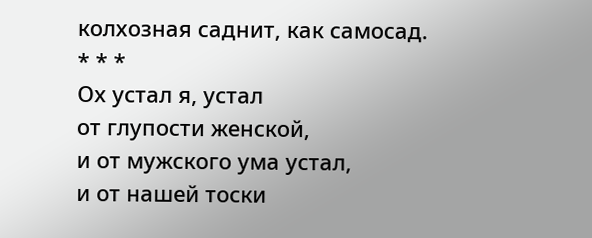колхозная саднит, как самосад.
* * *
Ох устал я, устал
от глупости женской,
и от мужского ума устал,
и от нашей тоски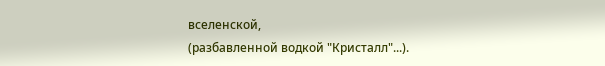вселенской,
(разбавленной водкой "Кристалл"...).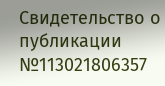Свидетельство о публикации №113021806357